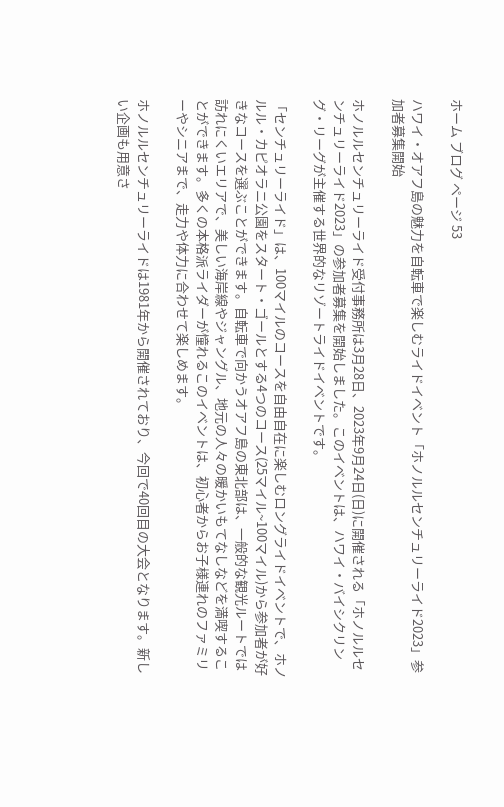ホーム ブログ ページ 53

ハワイ・オアフ島の魅力を自転車で楽しむライドイベント「ホノルルセンチュリーライド2023」参加者募集開始

ホノルルセンチュリーライド受付事務所は3月28日、2023年9月24日(日)に開催される「ホノルルセンチュリーライド2023」の参加者募集を開始しました。このイベントは、ハワイ・バイシクリング・リーグが主催する世界的なリゾートライドイベントです。

「センチュリーライド」は、100マイルのコースを自由自在に楽しむロングライドイベントで、ホノルル・カピオラニ公園をスタート・ゴールとする4つのコース(25マイル~100マイル)から参加者が好きなコースを選ぶことができます。自転車で向かうオアフ島の東北部は、一般的な観光ルートでは訪れにくいエリアで、美しい海岸線やジャングル、地元の人々の暖かいもてなしなどを満喫することができます。多くの本格派ライダーが憧れるこのイベントは、初心者からお子様連れのファミリーやシニアまで、走力や体力に合わせて楽しめます。

ホノルルセンチュリーライドは1981年から開催されており、今回で40回目の大会となります。新しい企画も用意さ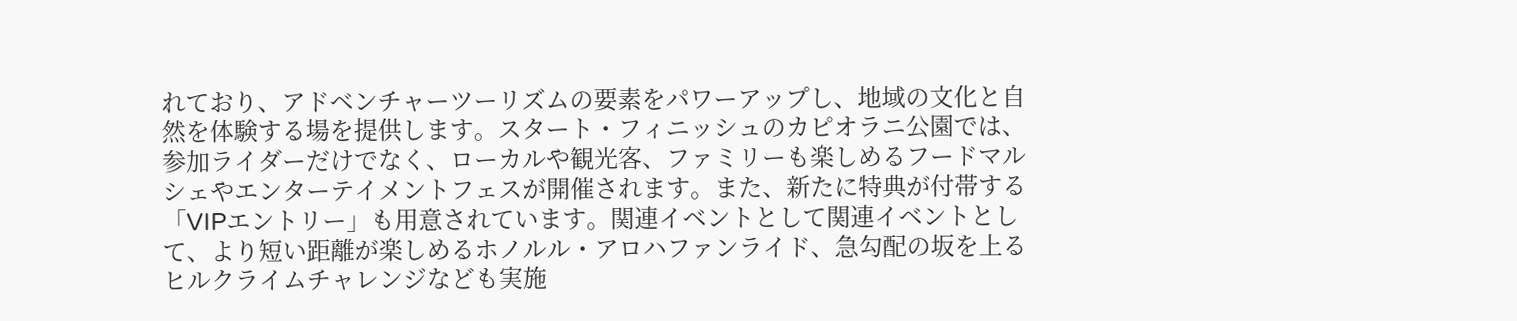れており、アドベンチャーツーリズムの要素をパワーアップし、地域の文化と自然を体験する場を提供します。スタート・フィニッシュのカピオラニ公園では、参加ライダーだけでなく、ローカルや観光客、ファミリーも楽しめるフードマルシェやエンターテイメントフェスが開催されます。また、新たに特典が付帯する「VIPエントリー」も用意されています。関連イベントとして関連イベントとして、より短い距離が楽しめるホノルル・アロハファンライド、急勾配の坂を上るヒルクライムチャレンジなども実施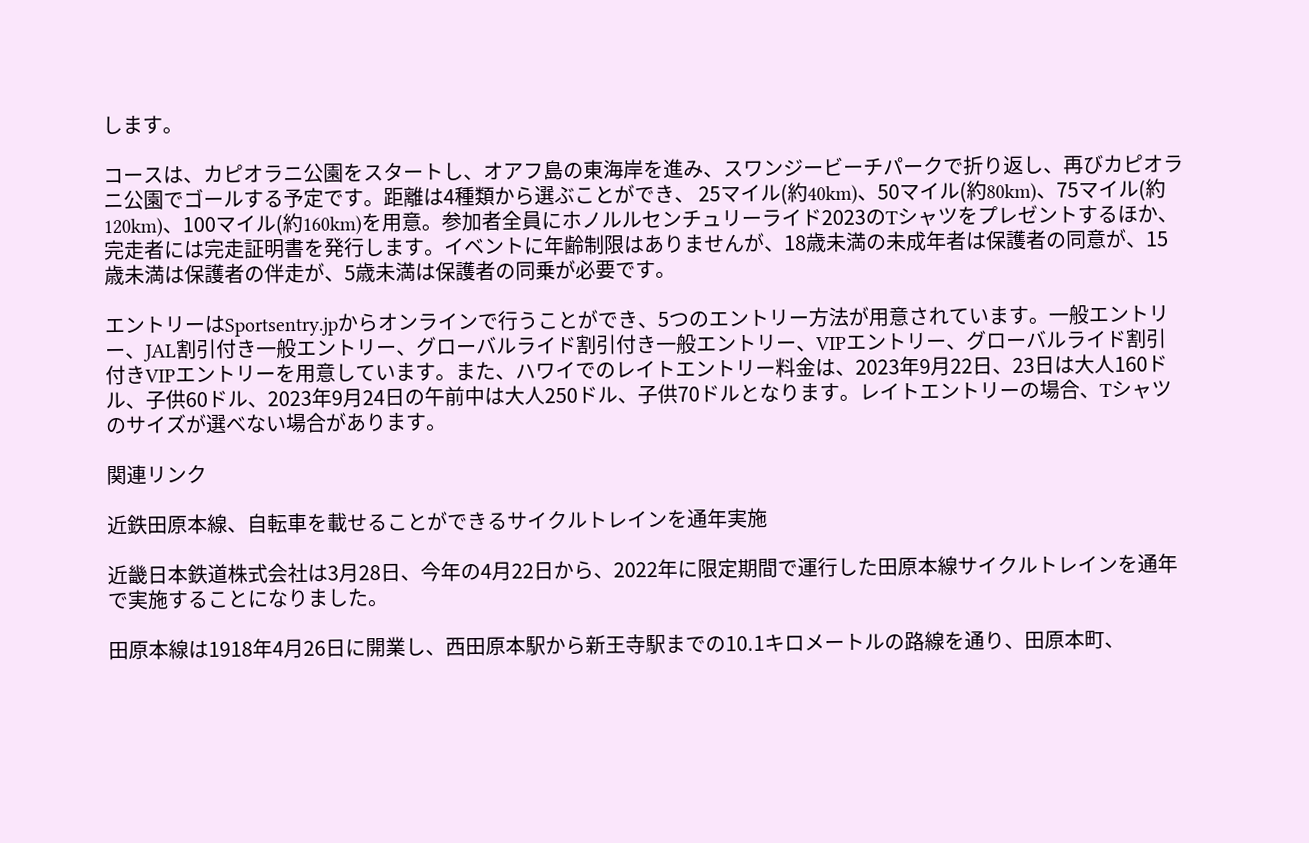します。

コースは、カピオラニ公園をスタートし、オアフ島の東海岸を進み、スワンジービーチパークで折り返し、再びカピオラニ公園でゴールする予定です。距離は4種類から選ぶことができ、 25マイル(約40km)、50マイル(約80km)、75マイル(約120km)、100マイル(約160km)を用意。参加者全員にホノルルセンチュリーライド2023のTシャツをプレゼントするほか、完走者には完走証明書を発行します。イベントに年齢制限はありませんが、18歳未満の未成年者は保護者の同意が、15歳未満は保護者の伴走が、5歳未満は保護者の同乗が必要です。

エントリーはSportsentry.jpからオンラインで行うことができ、5つのエントリー方法が用意されています。一般エントリー、JAL割引付き一般エントリー、グローバルライド割引付き一般エントリー、VIPエントリー、グローバルライド割引付きVIPエントリーを用意しています。また、ハワイでのレイトエントリー料金は、2023年9月22日、23日は大人160ドル、子供60ドル、2023年9月24日の午前中は大人250ドル、子供70ドルとなります。レイトエントリーの場合、Tシャツのサイズが選べない場合があります。

関連リンク

近鉄田原本線、自転車を載せることができるサイクルトレインを通年実施

近畿日本鉄道株式会社は3月28日、今年の4月22日から、2022年に限定期間で運行した田原本線サイクルトレインを通年で実施することになりました。

田原本線は1918年4月26日に開業し、西田原本駅から新王寺駅までの10.1キロメートルの路線を通り、田原本町、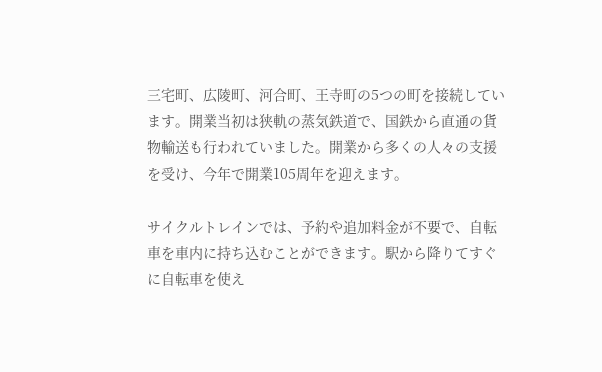三宅町、広陵町、河合町、王寺町の5つの町を接続しています。開業当初は狭軌の蒸気鉄道で、国鉄から直通の貨物輸送も行われていました。開業から多くの人々の支援を受け、今年で開業105周年を迎えます。

サイクルトレインでは、予約や追加料金が不要で、自転車を車内に持ち込むことができます。駅から降りてすぐに自転車を使え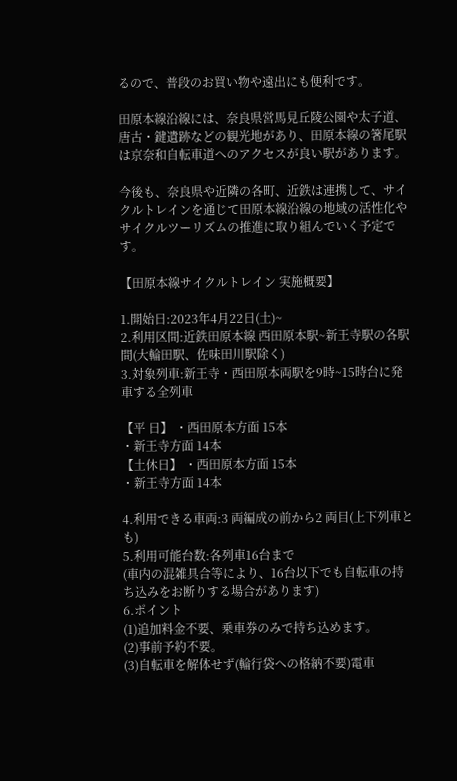るので、普段のお買い物や遠出にも便利です。

田原本線沿線には、奈良県営馬見丘陵公園や太子道、唐古・鍵遺跡などの観光地があり、田原本線の箸尾駅は京奈和自転車道へのアクセスが良い駅があります。

今後も、奈良県や近隣の各町、近鉄は連携して、サイクルトレインを通じて田原本線沿線の地域の活性化やサイクルツーリズムの推進に取り組んでいく予定です。

【田原本線サイクルトレイン 実施概要】

1.開始日:2023年4月22日(土)~
2.利用区間:近鉄田原本線 西田原本駅~新王寺駅の各駅間(大輪田駅、佐味田川駅除く)
3.対象列車:新王寺・西田原本両駅を9時~15時台に発車する全列車

【平 日】 ・西田原本方面 15本
・新王寺方面 14本
【土休日】 ・西田原本方面 15本
・新王寺方面 14本

4.利用できる車両:3 両編成の前から2 両目(上下列車とも)
5.利用可能台数:各列車16台まで
(車内の混雑具合等により、16台以下でも自転車の持ち込みをお断りする場合があります)
6.ポイント
(1)追加料金不要、乗車券のみで持ち込めます。
(2)事前予約不要。
(3)自転車を解体せず(輪行袋への格納不要)電車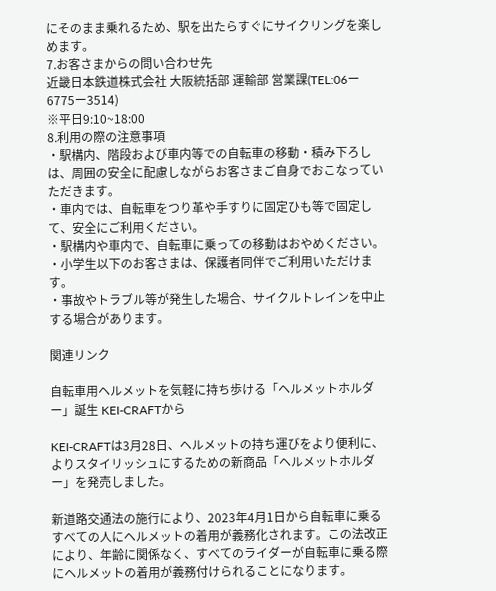にそのまま乗れるため、駅を出たらすぐにサイクリングを楽しめます。
7.お客さまからの問い合わせ先
近畿日本鉄道株式会社 大阪統括部 運輸部 営業課(TEL:06ー6775ー3514)
※平日9:10~18:00
8.利用の際の注意事項
・駅構内、階段および車内等での自転車の移動・積み下ろしは、周囲の安全に配慮しながらお客さまご自身でおこなっていただきます。
・車内では、自転車をつり革や手すりに固定ひも等で固定して、安全にご利用ください。
・駅構内や車内で、自転車に乗っての移動はおやめください。
・小学生以下のお客さまは、保護者同伴でご利用いただけます。
・事故やトラブル等が発生した場合、サイクルトレインを中止する場合があります。

関連リンク

自転車用ヘルメットを気軽に持ち歩ける「ヘルメットホルダー」誕生 KEI-CRAFTから

KEI-CRAFTは3月28日、ヘルメットの持ち運びをより便利に、よりスタイリッシュにするための新商品「ヘルメットホルダー」を発売しました。

新道路交通法の施行により、2023年4月1日から自転車に乗るすべての人にヘルメットの着用が義務化されます。この法改正により、年齢に関係なく、すべてのライダーが自転車に乗る際にヘルメットの着用が義務付けられることになります。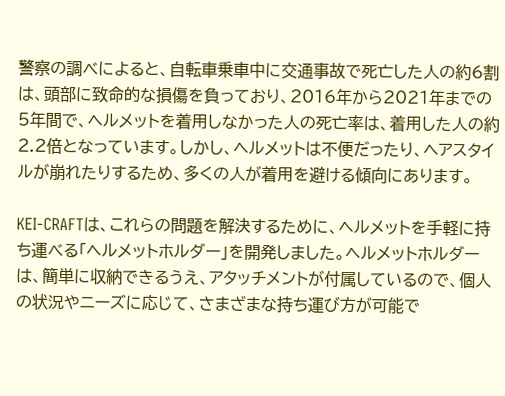警察の調べによると、自転車乗車中に交通事故で死亡した人の約6割は、頭部に致命的な損傷を負っており、2016年から2021年までの5年間で、ヘルメットを着用しなかった人の死亡率は、着用した人の約2.2倍となっています。しかし、ヘルメットは不便だったり、ヘアスタイルが崩れたりするため、多くの人が着用を避ける傾向にあります。

KEI-CRAFTは、これらの問題を解決するために、ヘルメットを手軽に持ち運べる「ヘルメットホルダー」を開発しました。ヘルメットホルダーは、簡単に収納できるうえ、アタッチメントが付属しているので、個人の状況やニーズに応じて、さまざまな持ち運び方が可能で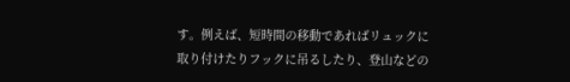す。例えば、短時間の移動であればリュックに取り付けたりフックに吊るしたり、登山などの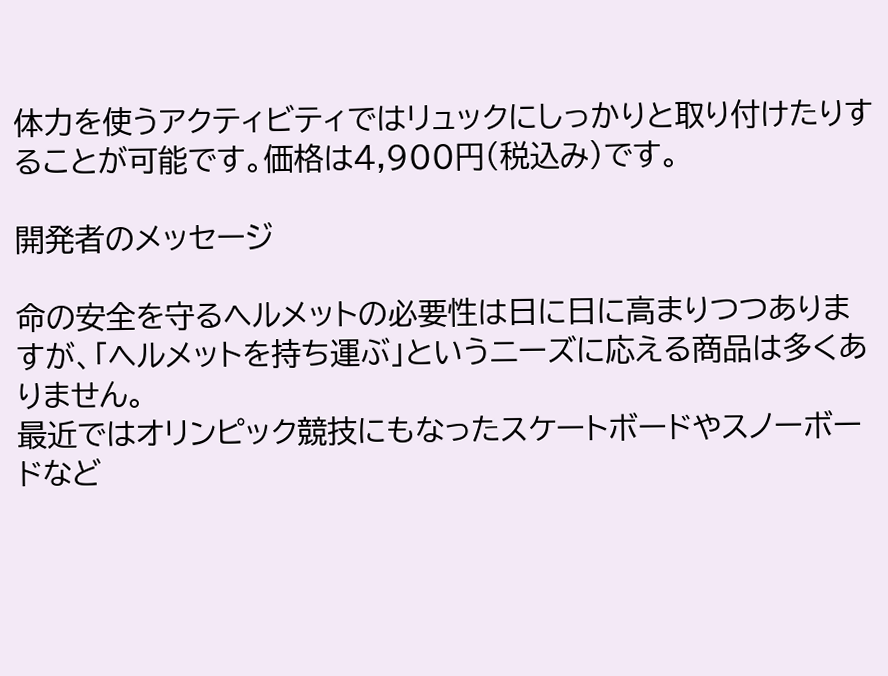体力を使うアクティビティではリュックにしっかりと取り付けたりすることが可能です。価格は4,900円(税込み)です。

開発者のメッセージ

命の安全を守るヘルメットの必要性は日に日に高まりつつありますが、「ヘルメットを持ち運ぶ」というニーズに応える商品は多くありません。
最近ではオリンピック競技にもなったスケートボードやスノーボードなど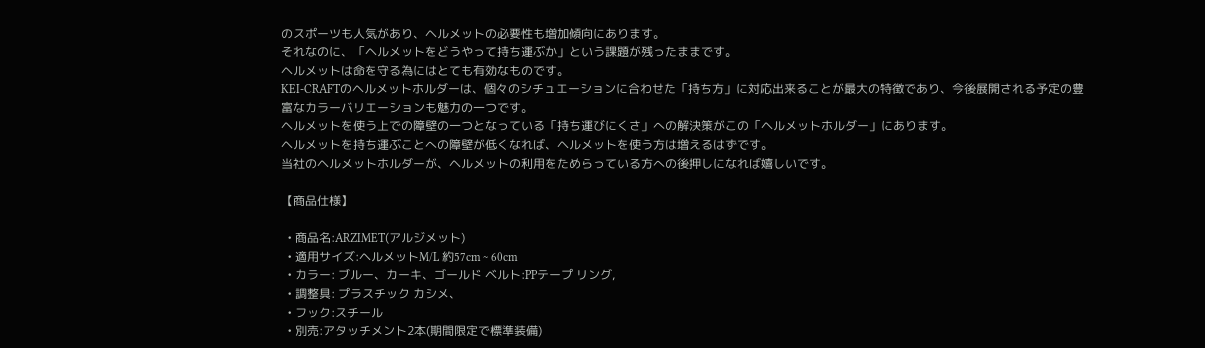のスポーツも人気があり、ヘルメットの必要性も増加傾向にあります。
それなのに、「ヘルメットをどうやって持ち運ぶか」という課題が残ったままです。
ヘルメットは命を守る為にはとても有効なものです。
KEI-CRAFTのヘルメットホルダーは、個々のシチュエーションに合わせた「持ち方」に対応出来ることが最大の特徴であり、今後展開される予定の豊富なカラーバリエーションも魅力の一つです。
ヘルメットを使う上での障壁の一つとなっている「持ち運びにくさ」への解決策がこの「ヘルメットホルダー」にあります。
ヘルメットを持ち運ぶことへの障壁が低くなれば、ヘルメットを使う方は増えるはずです。
当社のヘルメットホルダーが、ヘルメットの利用をためらっている方への後押しになれば嬉しいです。

【商品仕様】

  • 商品名:ARZIMET(アルジメット)
  • 適用サイズ:ヘルメットM/L 約57cm ~ 60cm
  • カラー: ブルー、カーキ、ゴールド ベルト:PPテープ リング,
  • 調整具: プラスチック カシメ、
  • フック:スチール
  • 別売:アタッチメント2本(期間限定で標準装備)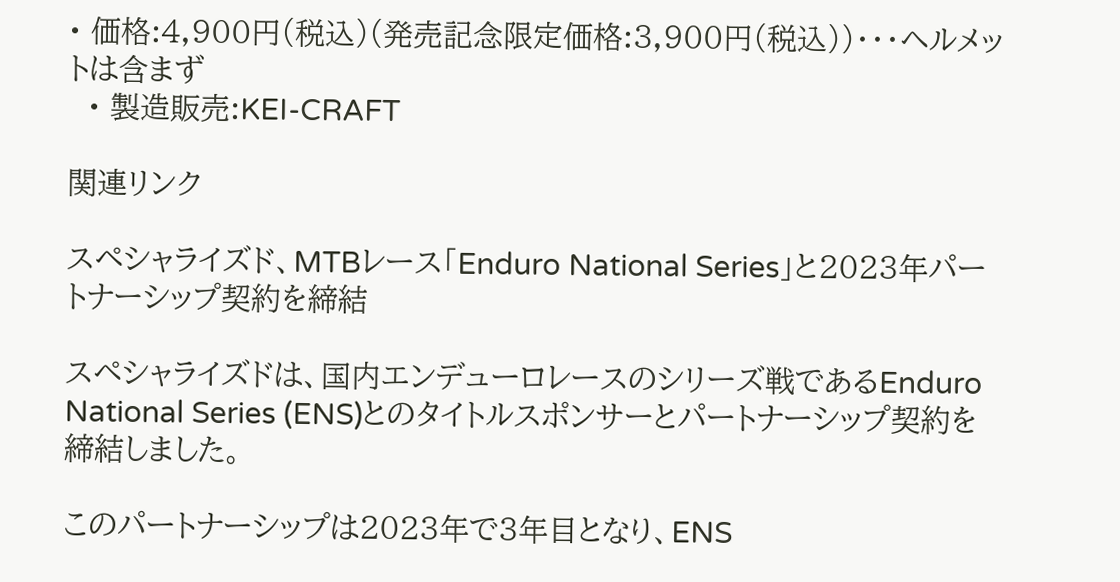• 価格:4,900円(税込)(発売記念限定価格:3,900円(税込))・・・ヘルメットは含まず
  • 製造販売:KEI-CRAFT

関連リンク

スペシャライズド、MTBレース「Enduro National Series」と2023年パートナーシップ契約を締結

スペシャライズドは、国内エンデューロレースのシリーズ戦であるEnduro National Series (ENS)とのタイトルスポンサーとパートナーシップ契約を締結しました。

このパートナーシップは2023年で3年目となり、ENS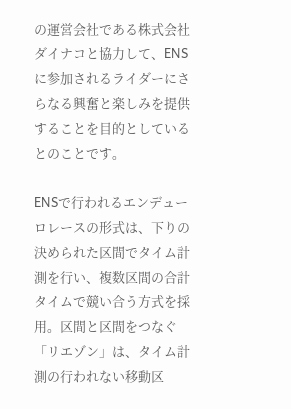の運営会社である株式会社ダイナコと協力して、ENSに参加されるライダーにさらなる興奮と楽しみを提供することを目的としているとのことです。

ENSで行われるエンデューロレースの形式は、下りの決められた区間でタイム計測を行い、複数区間の合計タイムで競い合う方式を採用。区間と区間をつなぐ「リエゾン」は、タイム計測の行われない移動区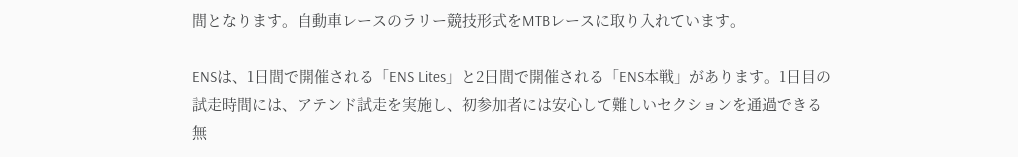間となります。自動車レースのラリー競技形式をMTBレースに取り入れています。

ENSは、1日間で開催される「ENS Lites」と2日間で開催される「ENS本戦」があります。1日目の試走時間には、アテンド試走を実施し、初参加者には安心して難しいセクションを通過できる無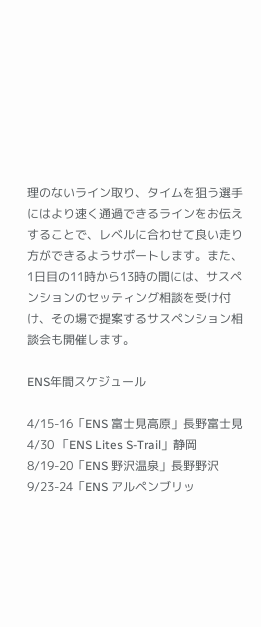理のないライン取り、タイムを狙う選手にはより速く通過できるラインをお伝えすることで、レベルに合わせて良い走り方ができるようサポートします。また、1日目の11時から13時の間には、サスペンションのセッティング相談を受け付け、その場で提案するサスペンション相談会も開催します。

ENS年間スケジュール

4/15-16「ENS 富士見高原」長野富士見
4/30 「ENS Lites S-Trail」静岡
8/19-20「ENS 野沢温泉」長野野沢
9/23-24「ENS アルペンブリッ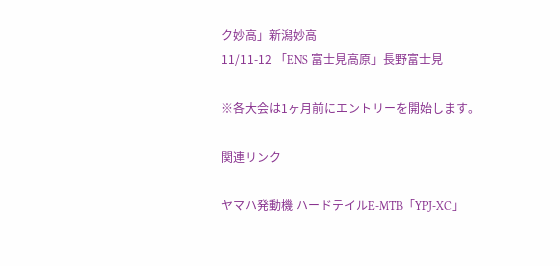ク妙高」新潟妙高
11/11-12 「ENS 富士見高原」長野富士見

※各大会は1ヶ月前にエントリーを開始します。

関連リンク

ヤマハ発動機 ハードテイルE-MTB「YPJ-XC」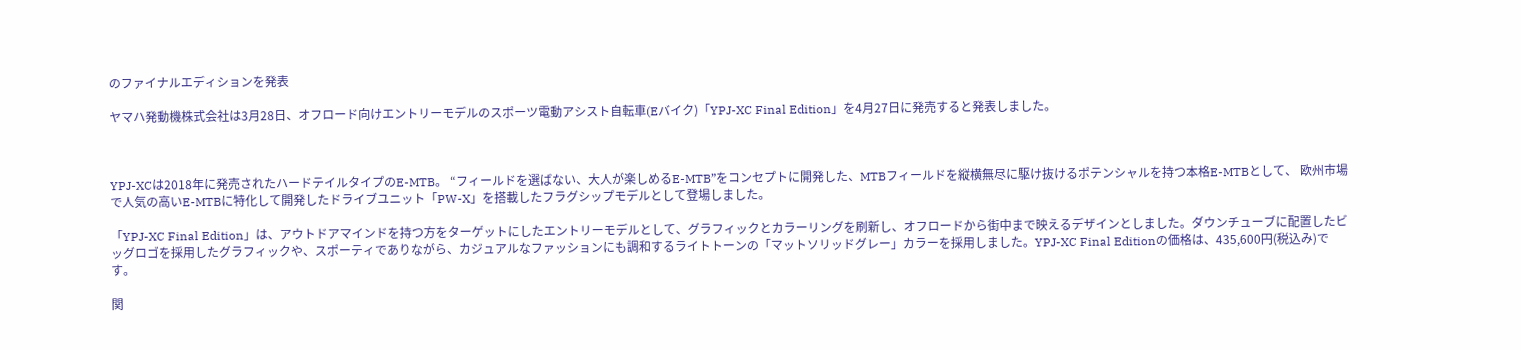のファイナルエディションを発表

ヤマハ発動機株式会社は3月28日、オフロード向けエントリーモデルのスポーツ電動アシスト自転車(Eバイク)「YPJ-XC Final Edition」を4月27日に発売すると発表しました。



YPJ-XCは2018年に発売されたハードテイルタイプのE-MTB。 “フィールドを選ばない、大人が楽しめるE-MTB”をコンセプトに開発した、MTBフィールドを縦横無尽に駆け抜けるポテンシャルを持つ本格E-MTBとして、 欧州市場で人気の高いE-MTBに特化して開発したドライブユニット「PW-X」を搭載したフラグシップモデルとして登場しました。

「YPJ-XC Final Edition」は、アウトドアマインドを持つ方をターゲットにしたエントリーモデルとして、グラフィックとカラーリングを刷新し、オフロードから街中まで映えるデザインとしました。ダウンチューブに配置したビッグロゴを採用したグラフィックや、スポーティでありながら、カジュアルなファッションにも調和するライトトーンの「マットソリッドグレー」カラーを採用しました。YPJ-XC Final Editionの価格は、435,600円(税込み)です。

関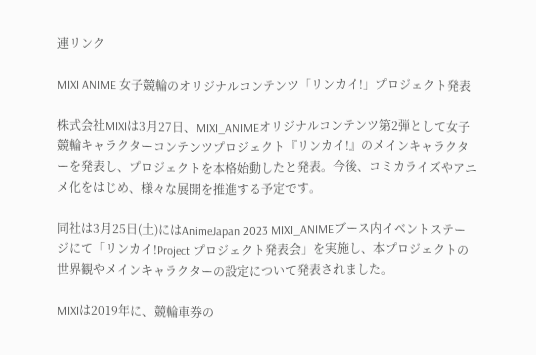連リンク

MIXI ANIME 女子競輪のオリジナルコンテンツ「リンカイ!」プロジェクト発表

株式会社MIXIは3月27日、MIXI_ANIMEオリジナルコンテンツ第2弾として女子競輪キャラクターコンテンツプロジェクト『リンカイ!』のメインキャラクターを発表し、プロジェクトを本格始動したと発表。今後、コミカライズやアニメ化をはじめ、様々な展開を推進する予定です。

同社は3月25日(土)にはAnimeJapan 2023 MIXI_ANIMEブース内イベントステージにて「リンカイ!Project プロジェクト発表会」を実施し、本プロジェクトの世界観やメインキャラクターの設定について発表されました。

MIXIは2019年に、競輪車券の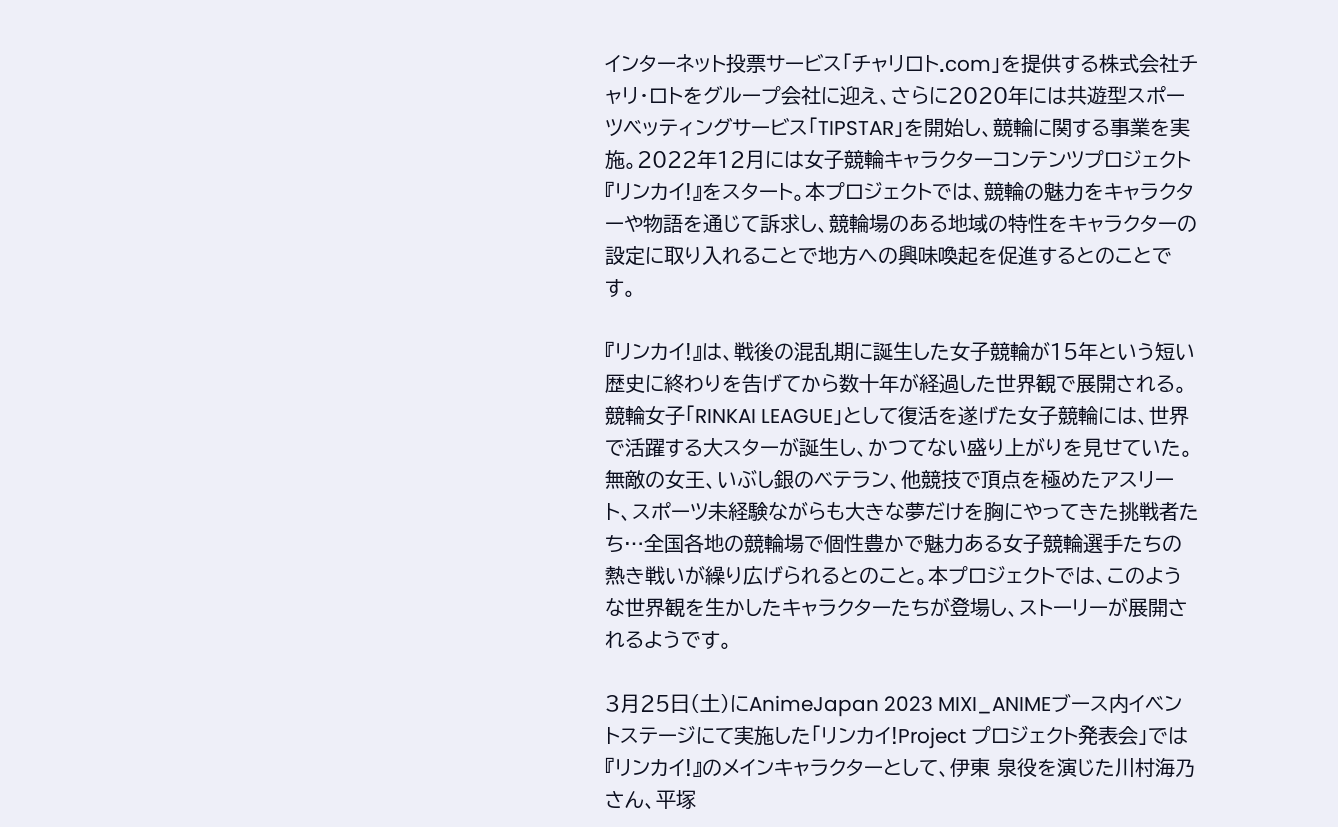インターネット投票サービス「チャリロト.com」を提供する株式会社チャリ・ロトをグループ会社に迎え、さらに2020年には共遊型スポーツベッティングサービス「TIPSTAR」を開始し、競輪に関する事業を実施。2022年12月には女子競輪キャラクターコンテンツプロジェクト『リンカイ!』をスタート。本プロジェクトでは、競輪の魅力をキャラクターや物語を通じて訴求し、競輪場のある地域の特性をキャラクターの設定に取り入れることで地方への興味喚起を促進するとのことです。

『リンカイ!』は、戦後の混乱期に誕生した女子競輪が15年という短い歴史に終わりを告げてから数十年が経過した世界観で展開される。競輪女子「RINKAI LEAGUE」として復活を遂げた女子競輪には、世界で活躍する大スターが誕生し、かつてない盛り上がりを見せていた。無敵の女王、いぶし銀のベテラン、他競技で頂点を極めたアスリート、スポーツ未経験ながらも大きな夢だけを胸にやってきた挑戦者たち…全国各地の競輪場で個性豊かで魅力ある女子競輪選手たちの熱き戦いが繰り広げられるとのこと。本プロジェクトでは、このような世界観を生かしたキャラクターたちが登場し、ストーリーが展開されるようです。

3月25日(土)にAnimeJapan 2023 MIXI_ANIMEブース内イベントステージにて実施した「リンカイ!Project プロジェクト発表会」では『リンカイ!』のメインキャラクターとして、伊東 泉役を演じた川村海乃さん、平塚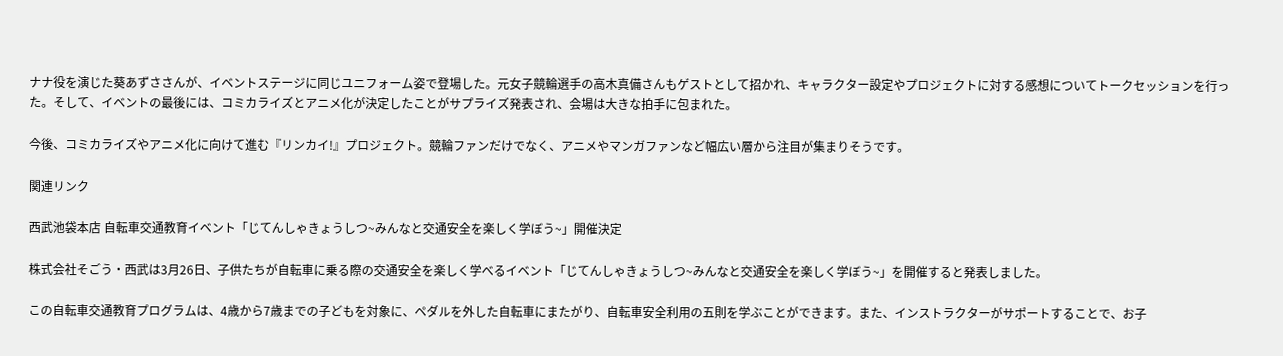ナナ役を演じた葵あずささんが、イベントステージに同じユニフォーム姿で登場した。元女子競輪選手の高木真備さんもゲストとして招かれ、キャラクター設定やプロジェクトに対する感想についてトークセッションを行った。そして、イベントの最後には、コミカライズとアニメ化が決定したことがサプライズ発表され、会場は大きな拍手に包まれた。

今後、コミカライズやアニメ化に向けて進む『リンカイ!』プロジェクト。競輪ファンだけでなく、アニメやマンガファンなど幅広い層から注目が集まりそうです。

関連リンク

西武池袋本店 自転車交通教育イベント「じてんしゃきょうしつ~みんなと交通安全を楽しく学ぼう~」開催決定

株式会社そごう・西武は3月26日、子供たちが自転車に乗る際の交通安全を楽しく学べるイベント「じてんしゃきょうしつ~みんなと交通安全を楽しく学ぼう~」を開催すると発表しました。

この自転車交通教育プログラムは、4歳から7歳までの子どもを対象に、ペダルを外した自転車にまたがり、自転車安全利用の五則を学ぶことができます。また、インストラクターがサポートすることで、お子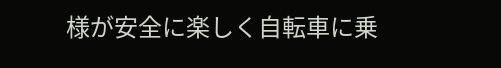様が安全に楽しく自転車に乗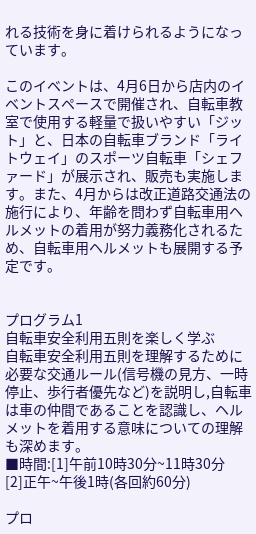れる技術を身に着けられるようになっています。

このイベントは、4月6日から店内のイベントスペースで開催され、自転車教室で使用する軽量で扱いやすい「ジット」と、日本の自転車ブランド「ライトウェイ」のスポーツ自転車「シェファード」が展示され、販売も実施します。また、4月からは改正道路交通法の施行により、年齢を問わず自転車用ヘルメットの着用が努力義務化されるため、自転車用ヘルメットも展開する予定です。


プログラム1
自転車安全利用五則を楽しく学ぶ
自転車安全利用五則を理解するために必要な交通ルール(信号機の見方、一時停止、歩行者優先など)を説明し,自転車は車の仲間であることを認識し、ヘルメットを着用する意味についての理解も深めます。
■時間:[1]午前10時30分~11時30分
[2]正午~午後1時(各回約60分)

プロ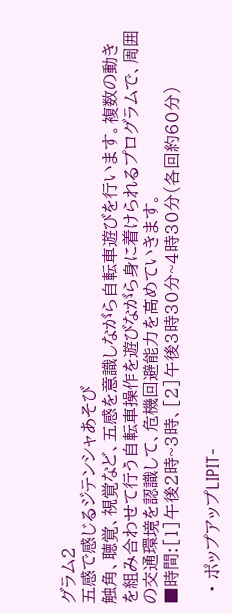グラム2
五感で感じるジテンシャあそび
触角、聴覚、視覚など、五感を意識しながら自転車遊びを行います。複数の動きを組み合わせて行う自転車操作を遊びながら身に着けられるプログラムで、周囲の交通環境を認識して、危機回避能力を高めていきます。
■時間:[1]午後2時~3時、[2]午後3時30分~4時30分(各回約60分)

  • ポップアップLIPIT-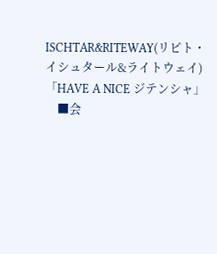ISCHTAR&RITEWAY(リピト・イシュタール&ライトウェイ)「HAVE A NICE ジテンシャ」
    ■会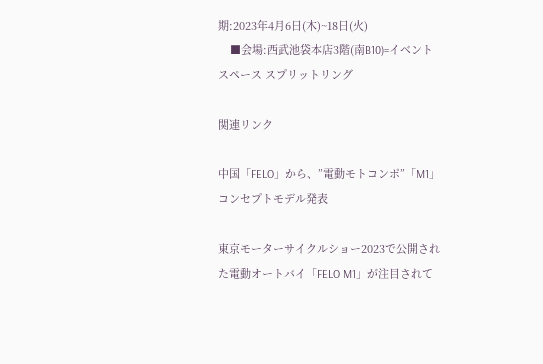期:2023年4月6日(木)~18日(火)
    ■会場:西武池袋本店3階(南B10)=イベントスペース スプリットリング

関連リンク

中国「FELO」から、”電動モトコンポ”「M1」コンセプトモデル発表

東京モーターサイクルショー2023で公開された電動オートバイ「FELO M1」が注目されて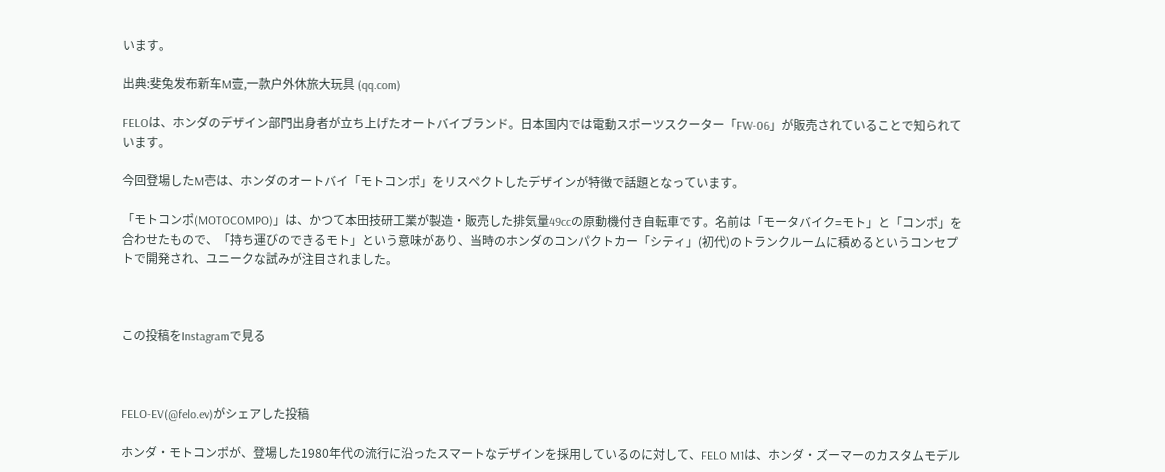います。

出典:斐兔发布新车M壹,一款户外休旅大玩具 (qq.com)

FELOは、ホンダのデザイン部門出身者が立ち上げたオートバイブランド。日本国内では電動スポーツスクーター「FW-06」が販売されていることで知られています。

今回登場したM壱は、ホンダのオートバイ「モトコンポ」をリスペクトしたデザインが特徴で話題となっています。

「モトコンポ(MOTOCOMPO)」は、かつて本田技研工業が製造・販売した排気量49ccの原動機付き自転車です。名前は「モータバイク=モト」と「コンポ」を合わせたもので、「持ち運びのできるモト」という意味があり、当時のホンダのコンパクトカー「シティ」(初代)のトランクルームに積めるというコンセプトで開発され、ユニークな試みが注目されました。



この投稿をInstagramで見る



FELO-EV(@felo.ev)がシェアした投稿

ホンダ・モトコンポが、登場した1980年代の流行に沿ったスマートなデザインを採用しているのに対して、FELO M1は、ホンダ・ズーマーのカスタムモデル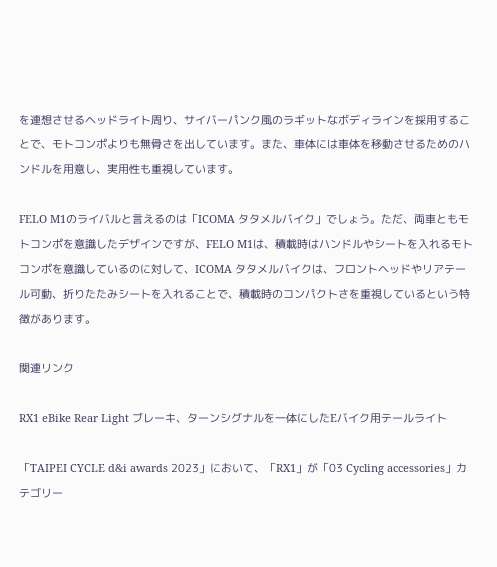を連想させるヘッドライト周り、サイバーパンク風のラギットなボディラインを採用することで、モトコンポよりも無骨さを出しています。また、車体には車体を移動させるためのハンドルを用意し、実用性も重視しています。

FELO M1のライバルと言えるのは「ICOMA タタメルバイク」でしょう。ただ、両車ともモトコンポを意識したデザインですが、FELO M1は、積載時はハンドルやシートを入れるモトコンポを意識しているのに対して、ICOMA タタメルバイクは、フロントヘッドやリアテール可動、折りたたみシートを入れることで、積載時のコンパクトさを重視しているという特徴があります。

関連リンク

RX1 eBike Rear Light ブレーキ、ターンシグナルを一体にしたEバイク用テールライト

「TAIPEI CYCLE d&i awards 2023」において、「RX1」が「03 Cycling accessories」カテゴリー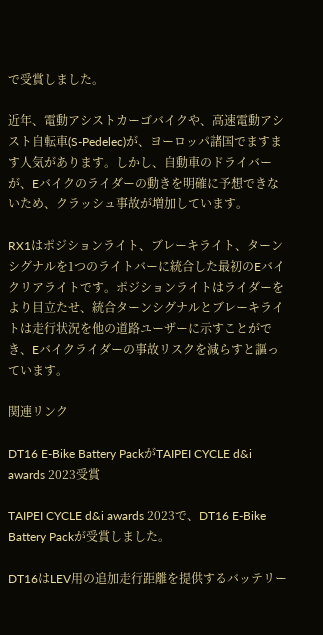で受賞しました。

近年、電動アシストカーゴバイクや、高速電動アシスト自転車(S-Pedelec)が、ヨーロッパ諸国でますます人気があります。しかし、自動車のドライバーが、Eバイクのライダーの動きを明確に予想できないため、クラッシュ事故が増加しています。

RX1はポジションライト、ブレーキライト、ターンシグナルを1つのライトバーに統合した最初のEバイクリアライトです。ポジションライトはライダーをより目立たせ、統合ターンシグナルとブレーキライトは走行状況を他の道路ユーザーに示すことができ、Eバイクライダーの事故リスクを減らすと謳っています。

関連リンク

DT16 E-Bike Battery PackがTAIPEI CYCLE d&i awards 2023受賞

TAIPEI CYCLE d&i awards 2023で、DT16 E-Bike Battery Packが受賞しました。

DT16はLEV用の追加走行距離を提供するバッテリー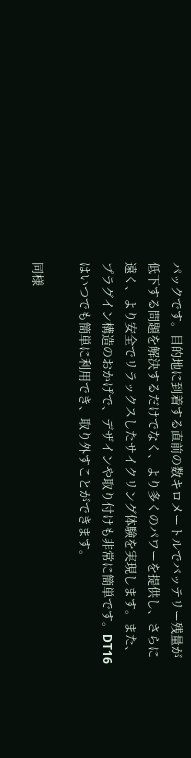パックです。目的地に到着する直前の数キロメートルでバッテリー残量が低下する問題を解決するだけでなく、より多くのパワーを提供し、さらに遠く、より安全でリラックスしたサイクリング体験を実現します。また、プラグイン構造のおかげで、デザインや取り付けも非常に簡単です。DT16はいつでも簡単に利用でき、取り外すことができます。

同様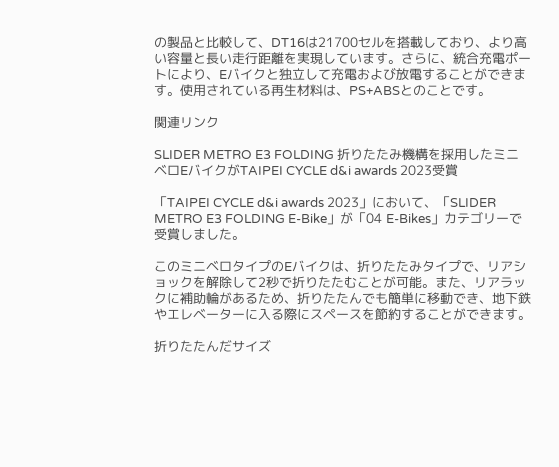の製品と比較して、DT16は21700セルを搭載しており、より高い容量と長い走行距離を実現しています。さらに、統合充電ポートにより、Eバイクと独立して充電および放電することができます。使用されている再生材料は、PS+ABSとのことです。

関連リンク

SLIDER METRO E3 FOLDING 折りたたみ機構を採用したミニベロEバイクがTAIPEI CYCLE d&i awards 2023受賞

「TAIPEI CYCLE d&i awards 2023」において、「SLIDER METRO E3 FOLDING E-Bike」が「04 E-Bikes」カテゴリーで受賞しました。

このミニベロタイプのEバイクは、折りたたみタイプで、リアショックを解除して2秒で折りたたむことが可能。また、リアラックに補助輪があるため、折りたたんでも簡単に移動でき、地下鉄やエレベーターに入る際にスペースを節約することができます。

折りたたんだサイズ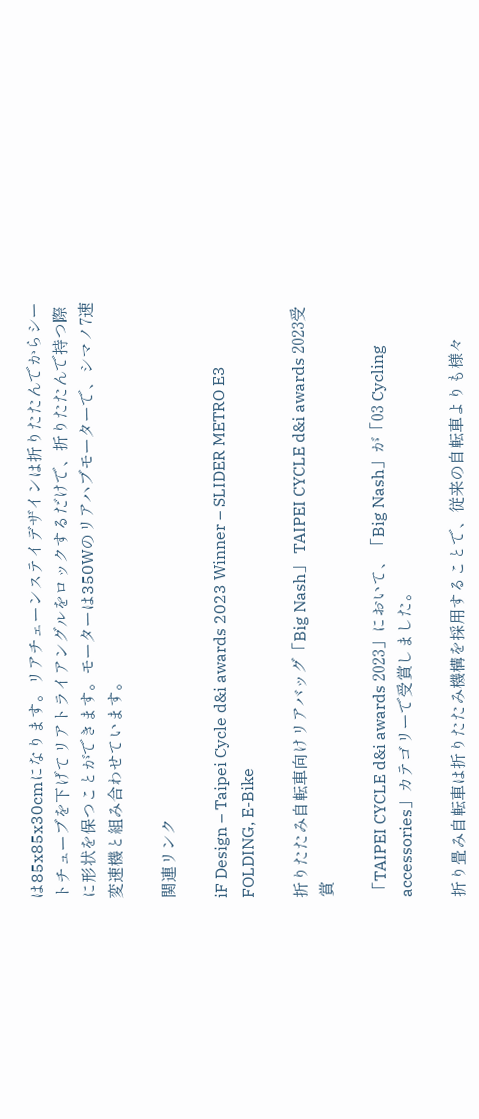は85x85x30cmになります。リアチェーンステイデザインは折りたたんでからシートチューブを下げてリアトライアングルをロックするだけで、折りたたんで持つ際に形状を保つことができます。モーターは350Wのリアハブモーターで、シマノ7速変速機と組み合わせています。

関連リンク

iF Design – Taipei Cycle d&i awards 2023 Winner – SLIDER METRO E3 FOLDING, E-Bike

折りたたみ自転車向けリアバッグ「Big Nash」 TAIPEI CYCLE d&i awards 2023受賞

「TAIPEI CYCLE d&i awards 2023」において、「Big Nash」が「03 Cycling accessories」カテゴリーで受賞しました。

折り畳み自転車は折りたたみ機構を採用することで、従来の自転車よりも様々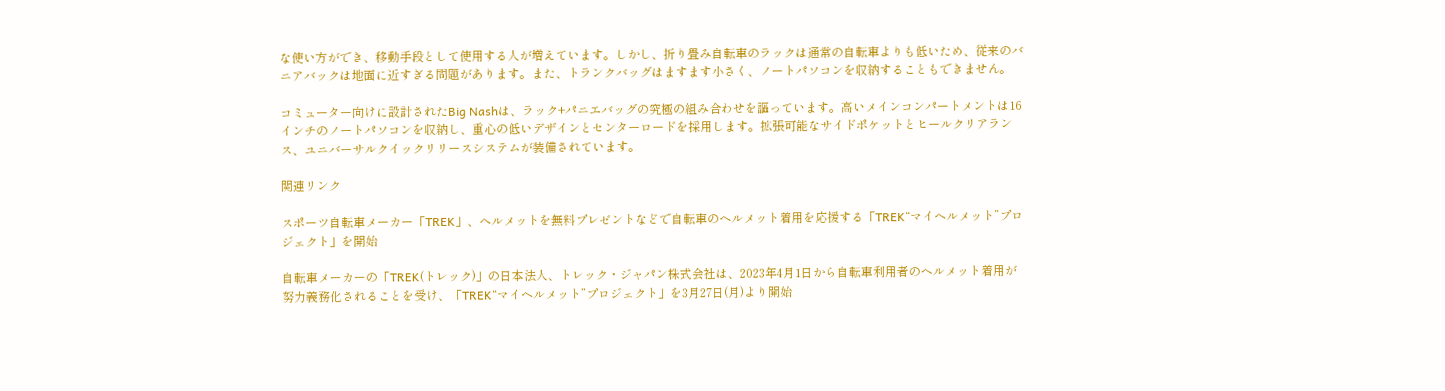な使い方ができ、移動手段として使用する人が増えています。しかし、折り畳み自転車のラックは通常の自転車よりも低いため、従来のバニアバックは地面に近すぎる問題があります。また、トランクバッグはますます小さく、ノートパソコンを収納することもできません。

コミューター向けに設計されたBig Nashは、ラック+パニエバッグの究極の組み合わせを謳っています。高いメインコンパートメントは16インチのノートパソコンを収納し、重心の低いデザインとセンターロードを採用します。拡張可能なサイドポケットとヒールクリアランス、ユニバーサルクイックリリースシステムが装備されています。

関連リンク

スポーツ自転車メーカー「TREK」、へルメットを無料プレゼントなどで自転車のヘルメット着用を応援する「TREK“マイヘルメット”プロジェクト」を開始

自転車メーカーの「TREK(トレック)」の日本法人、トレック・ジャパン株式会社は、2023年4月1日から自転車利用者のヘルメット着用が努力義務化されることを受け、「TREK“マイヘルメット”プロジェクト」を3月27日(月)より開始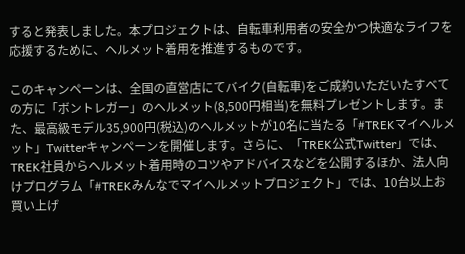すると発表しました。本プロジェクトは、自転車利用者の安全かつ快適なライフを応援するために、ヘルメット着用を推進するものです。

このキャンペーンは、全国の直営店にてバイク(自転車)をご成約いただいたすべての方に「ボントレガー」のヘルメット(8,500円相当)を無料プレゼントします。また、最高級モデル35,900円(税込)のヘルメットが10名に当たる「#TREKマイヘルメット」Twitterキャンペーンを開催します。さらに、「TREK公式Twitter」では、TREK社員からヘルメット着用時のコツやアドバイスなどを公開するほか、法人向けプログラム「#TREKみんなでマイヘルメットプロジェクト」では、10台以上お買い上げ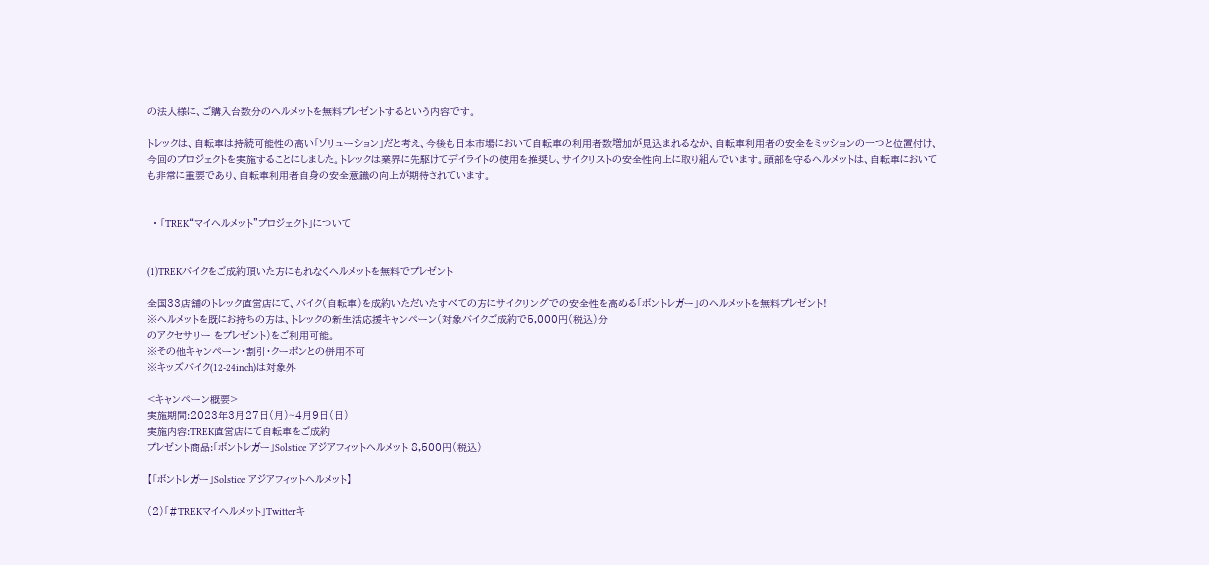の法人様に、ご購入台数分のヘルメットを無料プレゼントするという内容です。

トレックは、自転車は持続可能性の高い「ソリューション」だと考え、今後も日本市場において自転車の利用者数増加が見込まれるなか、自転車利用者の安全をミッションの一つと位置付け、今回のプロジェクトを実施することにしました。トレックは業界に先駆けてデイライトの使用を推奨し、サイクリストの安全性向上に取り組んでいます。頭部を守るヘルメットは、自転車においても非常に重要であり、自転車利用者自身の安全意識の向上が期待されています。


  • 「TREK“マイヘルメット”プロジェクト」について


(1)TREKバイクをご成約頂いた方にもれなくヘルメットを無料でプレゼント

全国33店舗のトレック直営店にて、バイク(自転車)を成約いただいたすべての方にサイクリングでの安全性を高める「ボントレガー」のヘルメットを無料プレゼント!
※ヘルメットを既にお持ちの方は、トレックの新生活応援キャンペーン(対象バイクご成約で5,000円(税込)分
のアクセサリー をプレゼント)をご利用可能。
※その他キャンペーン・割引・クーポンとの併用不可
※キッズバイク(12-24inch)は対象外

<キャンペーン概要>
実施期間:2023年3月27日(月)~4月9日(日)
実施内容:TREK直営店にて自転車をご成約
プレゼント商品:「ボントレガー」Solstice アジアフィットヘルメット 8,500円(税込)

【「ボントレガー」Solstice アジアフィットヘルメット】

(2)「#TREKマイヘルメット」Twitterキ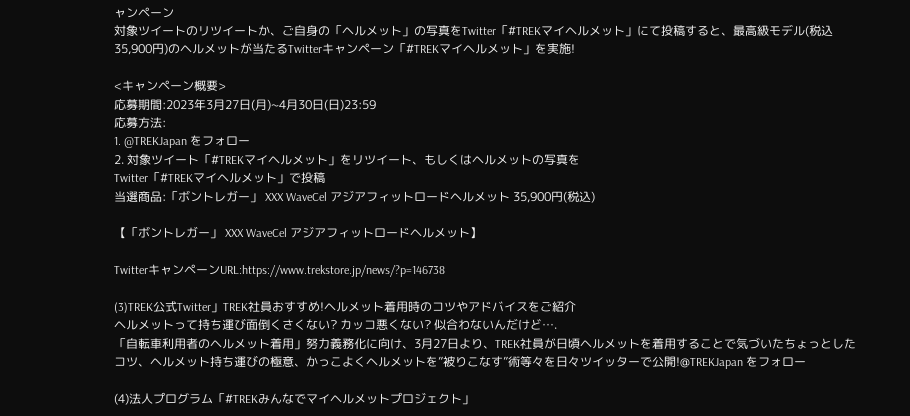ャンペーン
対象ツイートのリツイートか、ご自身の「ヘルメット」の写真をTwitter「#TREKマイヘルメット」にて投稿すると、最高級モデル(税込35,900円)のヘルメットが当たるTwitterキャンペーン「#TREKマイヘルメット」を実施!

<キャンペーン概要>
応募期間:2023年3月27日(月)~4月30日(日)23:59
応募方法:
1. @TREKJapan をフォロー
2. 対象ツイート「#TREKマイヘルメット」をリツイート、もしくはヘルメットの写真を
Twitter「#TREKマイヘルメット」で投稿
当選商品:「ボントレガー」 XXX WaveCel アジアフィットロードヘルメット 35,900円(税込)

【「ボントレガー」 XXX WaveCel アジアフィットロードヘルメット】

TwitterキャンペーンURL:https://www.trekstore.jp/news/?p=146738

(3)TREK公式Twitter」TREK社員おすすめ!ヘルメット着用時のコツやアドバイスをご紹介
ヘルメットって持ち運び面倒くさくない? カッコ悪くない? 似合わないんだけど….
「自転車利用者のヘルメット着用」努力義務化に向け、3月27日より、TREK社員が日頃ヘルメットを着用することで気づいたちょっとしたコツ、ヘルメット持ち運びの極意、かっこよくヘルメットを”被りこなす”術等々を日々ツイッターで公開!@TREKJapan をフォロー

(4)法人プログラム「#TREKみんなでマイヘルメットプロジェクト」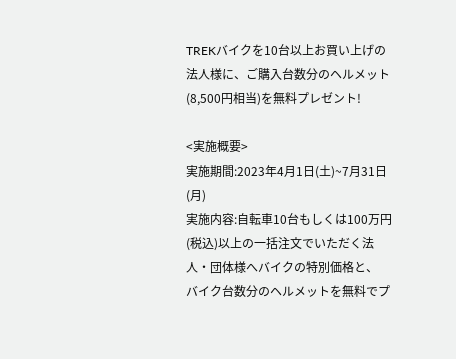TREKバイクを10台以上お買い上げの法人様に、ご購入台数分のヘルメット(8,500円相当)を無料プレゼント!

<実施概要>
実施期間:2023年4月1日(土)~7月31日(月)
実施内容:自転車10台もしくは100万円(税込)以上の一括注文でいただく法人・団体様へバイクの特別価格と、
バイク台数分のヘルメットを無料でプ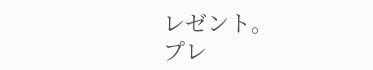レゼント。
プレ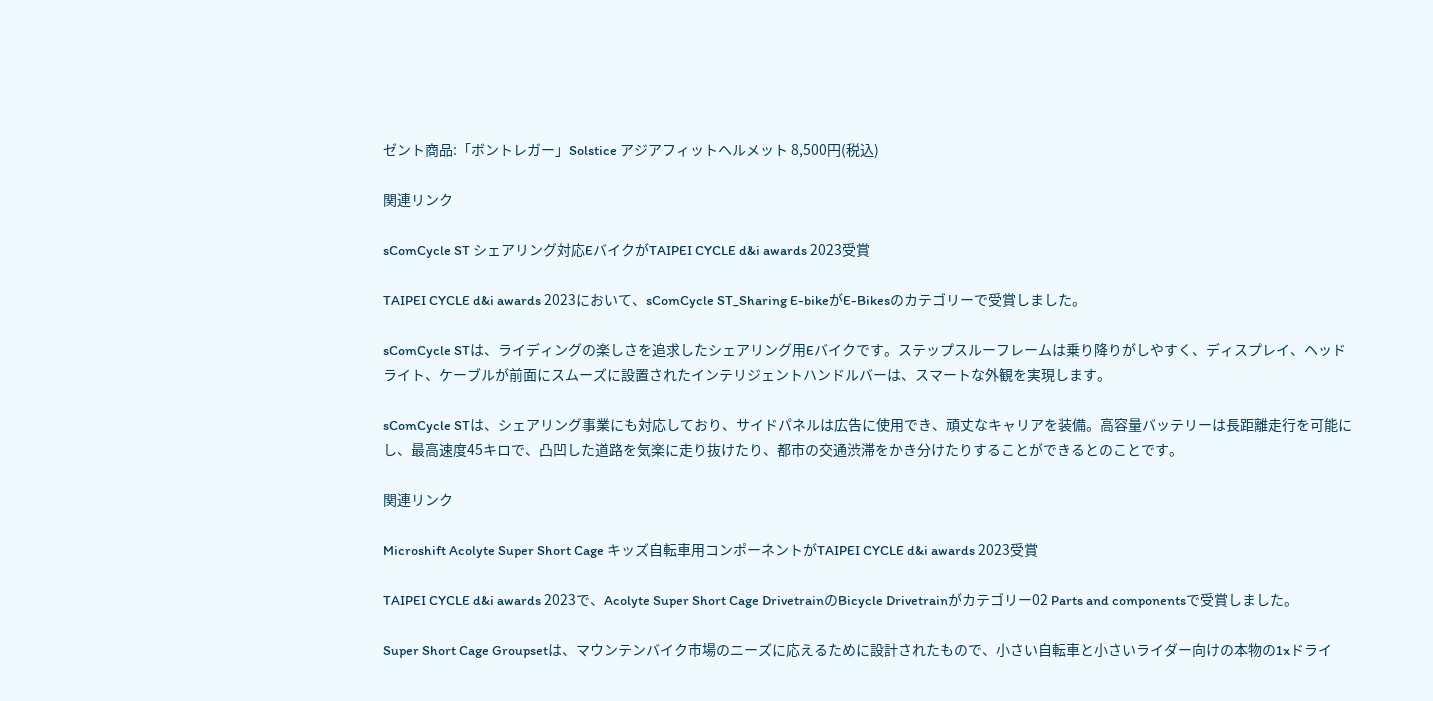ゼント商品:「ボントレガー」Solstice アジアフィットヘルメット 8,500円(税込)

関連リンク

sComCycle ST シェアリング対応EバイクがTAIPEI CYCLE d&i awards 2023受賞

TAIPEI CYCLE d&i awards 2023において、sComCycle ST_Sharing E-bikeがE-Bikesのカテゴリーで受賞しました。

sComCycle STは、ライディングの楽しさを追求したシェアリング用Eバイクです。ステップスルーフレームは乗り降りがしやすく、ディスプレイ、ヘッドライト、ケーブルが前面にスムーズに設置されたインテリジェントハンドルバーは、スマートな外観を実現します。

sComCycle STは、シェアリング事業にも対応しており、サイドパネルは広告に使用でき、頑丈なキャリアを装備。高容量バッテリーは長距離走行を可能にし、最高速度45キロで、凸凹した道路を気楽に走り抜けたり、都市の交通渋滞をかき分けたりすることができるとのことです。

関連リンク

Microshift Acolyte Super Short Cage キッズ自転車用コンポーネントがTAIPEI CYCLE d&i awards 2023受賞

TAIPEI CYCLE d&i awards 2023で、Acolyte Super Short Cage DrivetrainのBicycle Drivetrainがカテゴリー02 Parts and componentsで受賞しました。

Super Short Cage Groupsetは、マウンテンバイク市場のニーズに応えるために設計されたもので、小さい自転車と小さいライダー向けの本物の1xドライ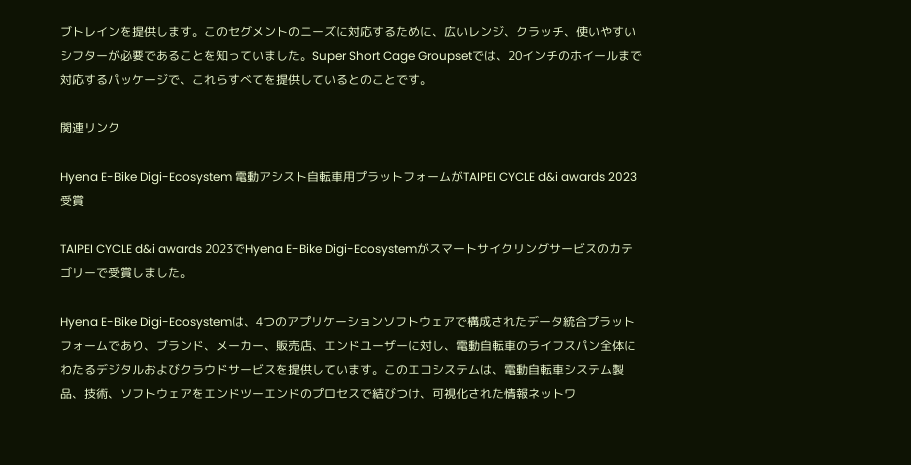ブトレインを提供します。このセグメントのニーズに対応するために、広いレンジ、クラッチ、使いやすいシフターが必要であることを知っていました。Super Short Cage Groupsetでは、20インチのホイールまで対応するパッケージで、これらすべてを提供しているとのことです。

関連リンク

Hyena E-Bike Digi-Ecosystem 電動アシスト自転車用プラットフォームがTAIPEI CYCLE d&i awards 2023受賞

TAIPEI CYCLE d&i awards 2023でHyena E-Bike Digi-Ecosystemがスマートサイクリングサービスのカテゴリーで受賞しました。

Hyena E-Bike Digi-Ecosystemは、4つのアプリケーションソフトウェアで構成されたデータ統合プラットフォームであり、ブランド、メーカー、販売店、エンドユーザーに対し、電動自転車のライフスパン全体にわたるデジタルおよびクラウドサービスを提供しています。このエコシステムは、電動自転車システム製品、技術、ソフトウェアをエンドツーエンドのプロセスで結びつけ、可視化された情報ネットワ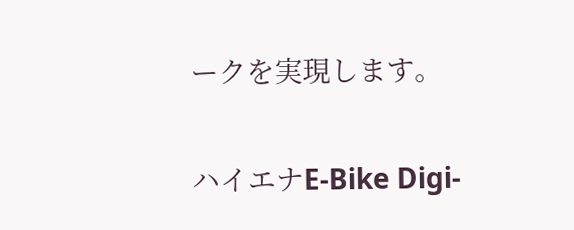ークを実現します。

ハイエナE-Bike Digi-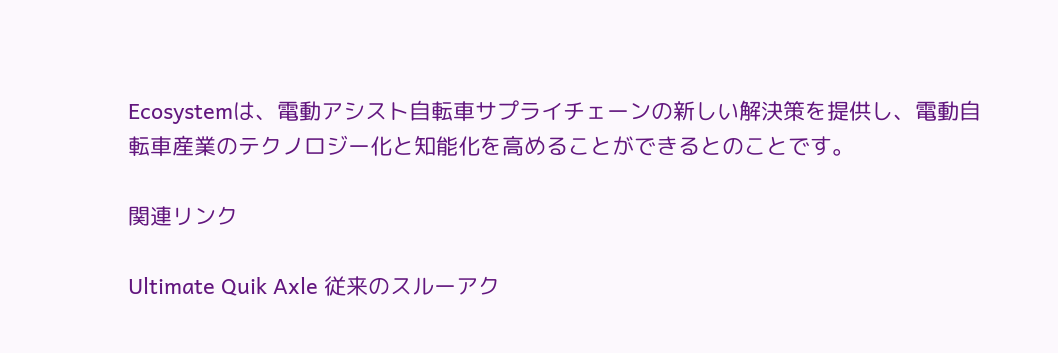Ecosystemは、電動アシスト自転車サプライチェーンの新しい解決策を提供し、電動自転車産業のテクノロジー化と知能化を高めることができるとのことです。

関連リンク

Ultimate Quik Axle 従来のスルーアク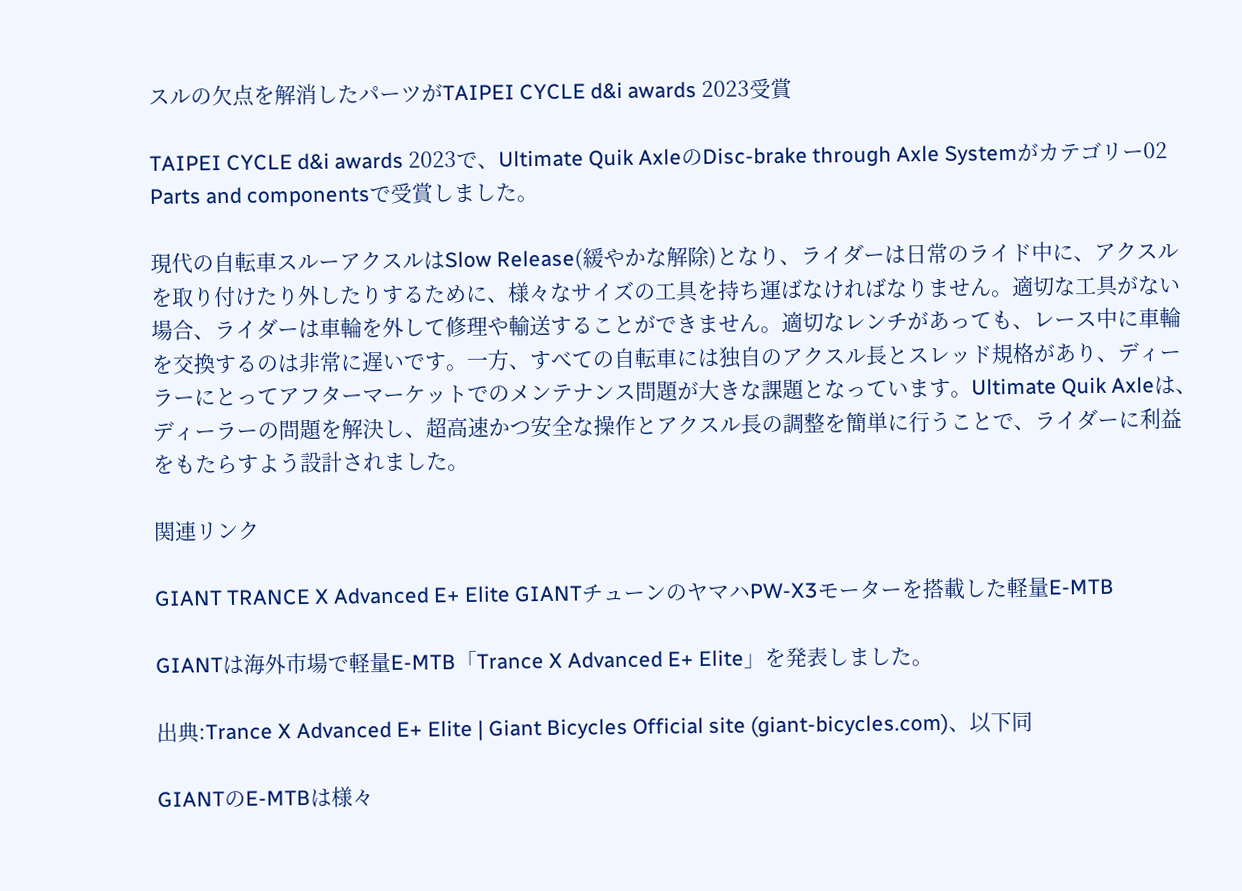スルの欠点を解消したパーツがTAIPEI CYCLE d&i awards 2023受賞

TAIPEI CYCLE d&i awards 2023で、Ultimate Quik AxleのDisc-brake through Axle Systemがカテゴリー02 Parts and componentsで受賞しました。

現代の自転車スルーアクスルはSlow Release(緩やかな解除)となり、ライダーは日常のライド中に、アクスルを取り付けたり外したりするために、様々なサイズの工具を持ち運ばなければなりません。適切な工具がない場合、ライダーは車輪を外して修理や輸送することができません。適切なレンチがあっても、レース中に車輪を交換するのは非常に遅いです。一方、すべての自転車には独自のアクスル長とスレッド規格があり、ディーラーにとってアフターマーケットでのメンテナンス問題が大きな課題となっています。Ultimate Quik Axleは、ディーラーの問題を解決し、超高速かつ安全な操作とアクスル長の調整を簡単に行うことで、ライダーに利益をもたらすよう設計されました。

関連リンク

GIANT TRANCE X Advanced E+ Elite GIANTチューンのヤマハPW-X3モーターを搭載した軽量E-MTB

GIANTは海外市場で軽量E-MTB「Trance X Advanced E+ Elite」を発表しました。

出典:Trance X Advanced E+ Elite | Giant Bicycles Official site (giant-bicycles.com)、以下同

GIANTのE-MTBは様々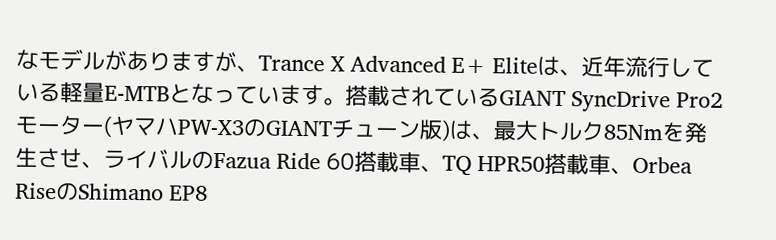なモデルがありますが、Trance X Advanced E+ Eliteは、近年流行している軽量E-MTBとなっています。搭載されているGIANT SyncDrive Pro2モーター(ヤマハPW-X3のGIANTチューン版)は、最大トルク85Nmを発生させ、ライバルのFazua Ride 60搭載車、TQ HPR50搭載車、Orbea RiseのShimano EP8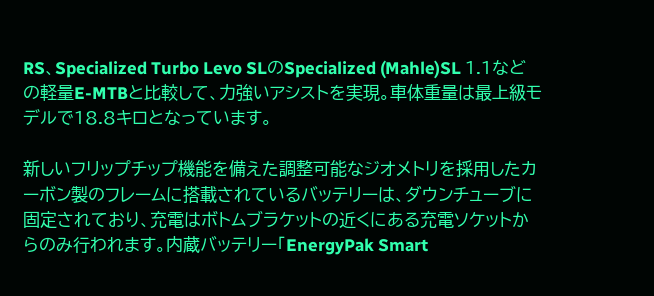RS、Specialized Turbo Levo SLのSpecialized (Mahle)SL 1.1などの軽量E-MTBと比較して、力強いアシストを実現。車体重量は最上級モデルで18.8キロとなっています。

新しいフリップチップ機能を備えた調整可能なジオメトリを採用したカーボン製のフレームに搭載されているバッテリーは、ダウンチューブに固定されており、充電はボトムブラケットの近くにある充電ソケットからのみ行われます。内蔵バッテリー「EnergyPak Smart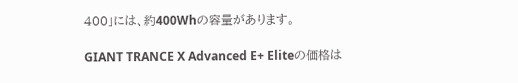400」には、約400Whの容量があります。

GIANT TRANCE X Advanced E+ Eliteの価格は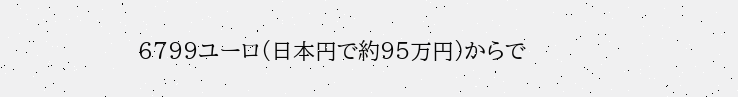6799ユーロ(日本円で約95万円)からで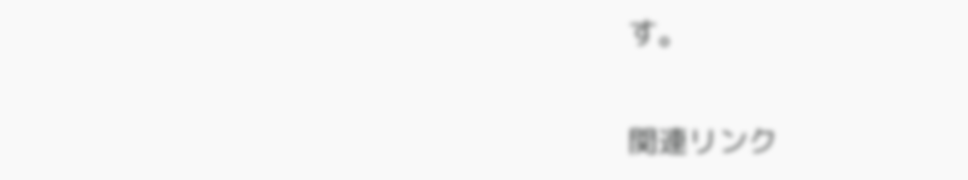す。

関連リンク